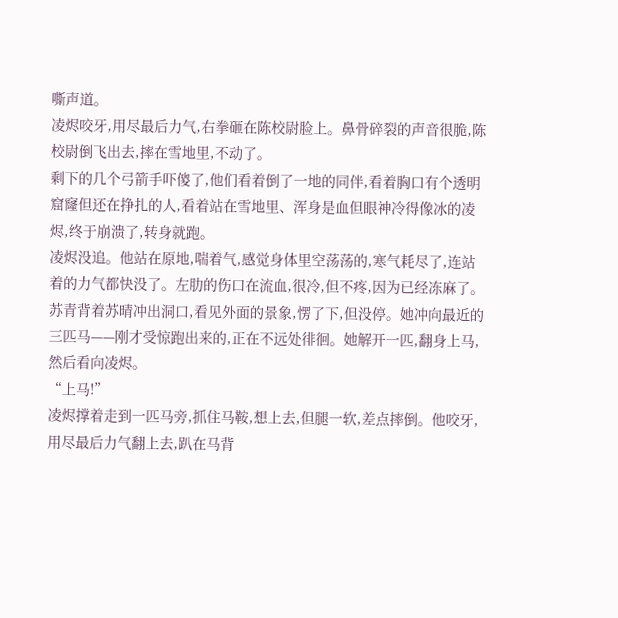嘶声道。
凌烬咬牙,用尽最后力气,右拳砸在陈校尉脸上。鼻骨碎裂的声音很脆,陈校尉倒飞出去,摔在雪地里,不动了。
剩下的几个弓箭手吓傻了,他们看着倒了一地的同伴,看着胸口有个透明窟窿但还在挣扎的人,看着站在雪地里、浑身是血但眼神冷得像冰的凌烬,终于崩溃了,转身就跑。
凌烬没追。他站在原地,喘着气,感觉身体里空荡荡的,寒气耗尽了,连站着的力气都快没了。左肋的伤口在流血,很冷,但不疼,因为已经冻麻了。
苏青背着苏晴冲出洞口,看见外面的景象,愣了下,但没停。她冲向最近的三匹马——刚才受惊跑出来的,正在不远处徘徊。她解开一匹,翻身上马,然后看向凌烬。
“上马!”
凌烬撑着走到一匹马旁,抓住马鞍,想上去,但腿一软,差点摔倒。他咬牙,用尽最后力气翻上去,趴在马背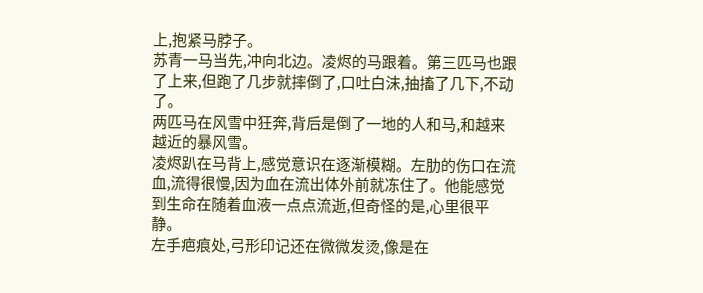上,抱紧马脖子。
苏青一马当先,冲向北边。凌烬的马跟着。第三匹马也跟了上来,但跑了几步就摔倒了,口吐白沫,抽搐了几下,不动了。
两匹马在风雪中狂奔,背后是倒了一地的人和马,和越来越近的暴风雪。
凌烬趴在马背上,感觉意识在逐渐模糊。左肋的伤口在流血,流得很慢,因为血在流出体外前就冻住了。他能感觉到生命在随着血液一点点流逝,但奇怪的是,心里很平静。
左手疤痕处,弓形印记还在微微发烫,像是在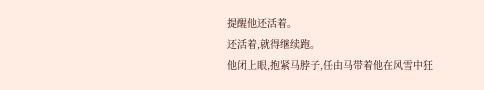提醒他还活着。
还活着,就得继续跑。
他闭上眼,抱紧马脖子,任由马带着他在风雪中狂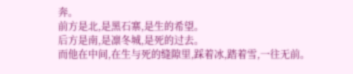奔。
前方是北,是黑石寨,是生的希望。
后方是南,是凛冬城,是死的过去。
而他在中间,在生与死的缝隙里,踩着冰,踏着雪,一往无前。